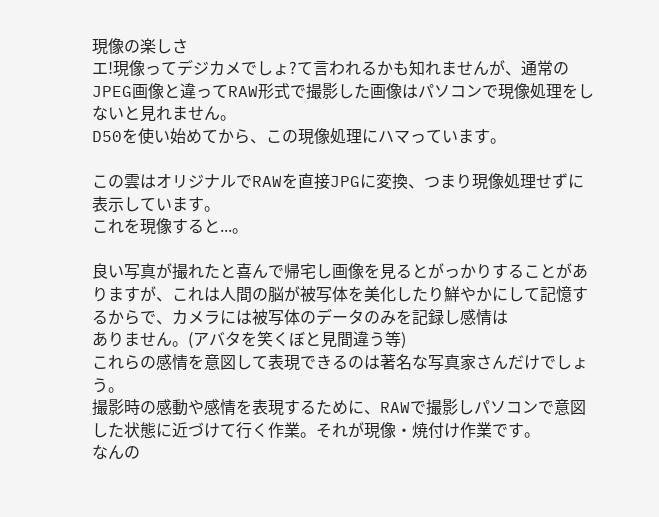現像の楽しさ
エ!現像ってデジカメでしょ?て言われるかも知れませんが、通常のJPEG画像と違ってRAW形式で撮影した画像はパソコンで現像処理をしないと見れません。
D50を使い始めてから、この現像処理にハマっています。

この雲はオリジナルでRAWを直接JPGに変換、つまり現像処理せずに表示しています。
これを現像すると...。

良い写真が撮れたと喜んで帰宅し画像を見るとがっかりすることがありますが、これは人間の脳が被写体を美化したり鮮やかにして記憶するからで、カメラには被写体のデータのみを記録し感情は
ありません。(アバタを笑くぼと見間違う等)
これらの感情を意図して表現できるのは著名な写真家さんだけでしょう。
撮影時の感動や感情を表現するために、RAWで撮影しパソコンで意図した状態に近づけて行く作業。それが現像・焼付け作業です。
なんの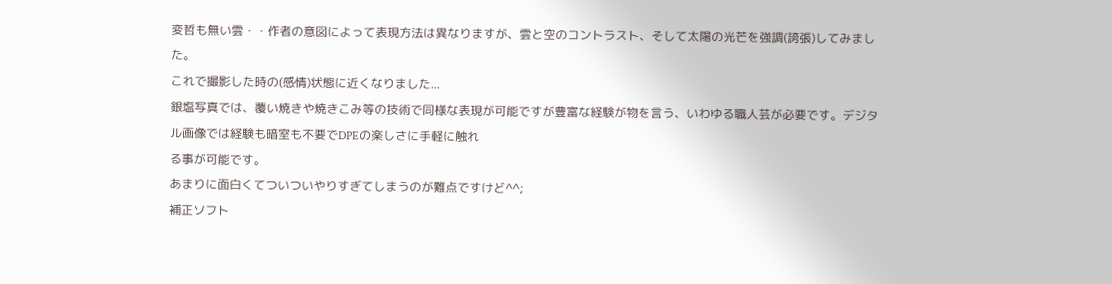変哲も無い雲・・作者の意図によって表現方法は異なりますが、雲と空のコントラスト、そして太陽の光芒を強調(誇張)してみました。
これで撮影した時の(感情)状態に近くなりました...
銀塩写真では、覆い焼きや焼きこみ等の技術で同様な表現が可能ですが豊富な経験が物を言う、いわゆる職人芸が必要です。デジタル画像では経験も暗室も不要でDPEの楽しさに手軽に触れ
る事が可能です。
あまりに面白くてついついやりすぎてしまうのが難点ですけど^^;
補正ソフト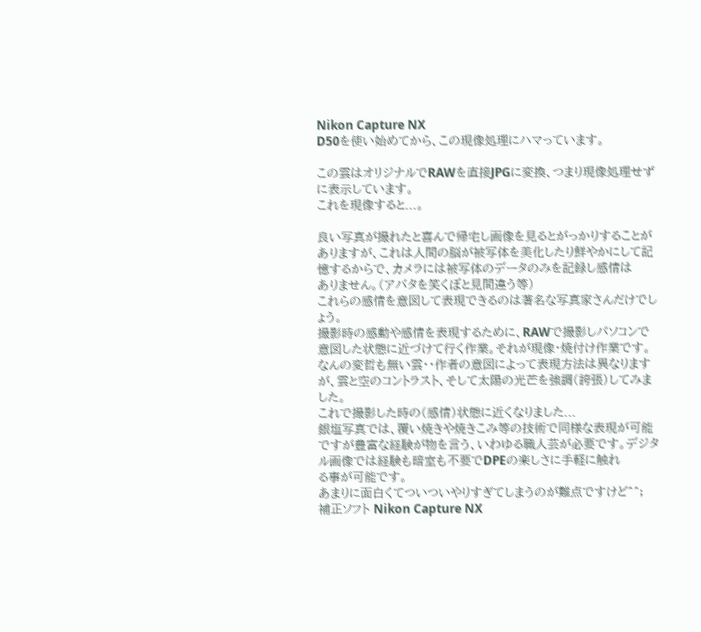Nikon Capture NX
D50を使い始めてから、この現像処理にハマっています。

この雲はオリジナルでRAWを直接JPGに変換、つまり現像処理せずに表示しています。
これを現像すると...。

良い写真が撮れたと喜んで帰宅し画像を見るとがっかりすることがありますが、これは人間の脳が被写体を美化したり鮮やかにして記憶するからで、カメラには被写体のデータのみを記録し感情は
ありません。(アバタを笑くぼと見間違う等)
これらの感情を意図して表現できるのは著名な写真家さんだけでしょう。
撮影時の感動や感情を表現するために、RAWで撮影しパソコンで意図した状態に近づけて行く作業。それが現像・焼付け作業です。
なんの変哲も無い雲・・作者の意図によって表現方法は異なりますが、雲と空のコントラスト、そして太陽の光芒を強調(誇張)してみました。
これで撮影した時の(感情)状態に近くなりました...
銀塩写真では、覆い焼きや焼きこみ等の技術で同様な表現が可能ですが豊富な経験が物を言う、いわゆる職人芸が必要です。デジタル画像では経験も暗室も不要でDPEの楽しさに手軽に触れ
る事が可能です。
あまりに面白くてついついやりすぎてしまうのが難点ですけど^^;
補正ソフト Nikon Capture NX